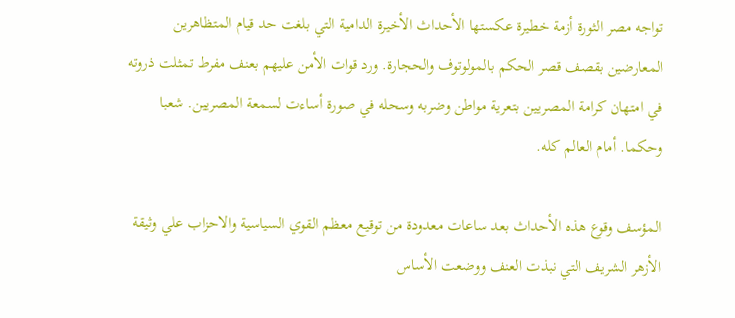تواجه مصر الثورة أزمة خطيرة عكستها الأحداث الأخيرة الدامية التي بلغت حد قيام المتظاهرين المعارضين بقصف قصر الحكم بالمولوتوف والحجارة. ورد قوات الأمن عليهم بعنف مفرط تمثلت ذروته في امتهان كرامة المصريين بتعرية مواطن وضربه وسحله في صورة أساءت لسمعة المصريين. شعبا وحكما. أمام العالم كله.

المؤسف وقوع هذه الأحداث بعد ساعات معدودة من توقيع معظم القوي السياسية والاحزاب علي وثيقة الأزهر الشريف التي نبذت العنف ووضعت الأساس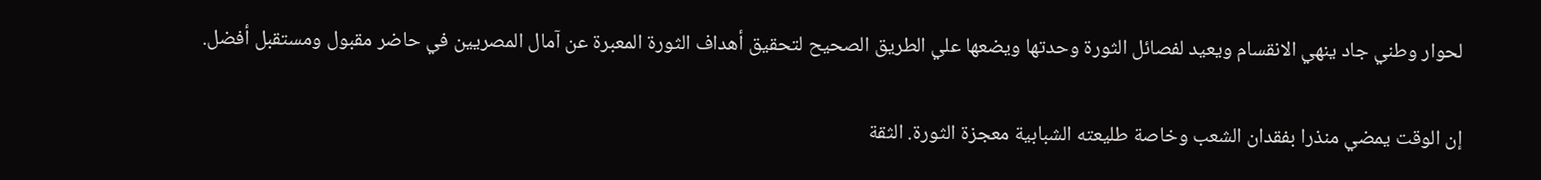لحوار وطني جاد ينهي الانقسام ويعيد لفصائل الثورة وحدتها ويضعها علي الطريق الصحيح لتحقيق أهداف الثورة المعبرة عن آمال المصريين في حاضر مقبول ومستقبل أفضل.

إن الوقت يمضي منذرا بفقدان الشعب وخاصة طليعته الشبابية معجزة الثورة. الثقة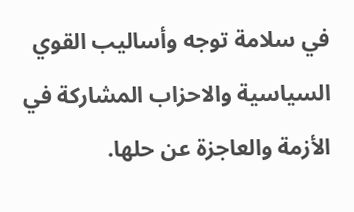في سلامة توجه وأساليب القوي السياسية والاحزاب المشاركة في الأزمة والعاجزة عن حلها.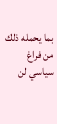بما يحمله ذلك من فراغ سياسي لن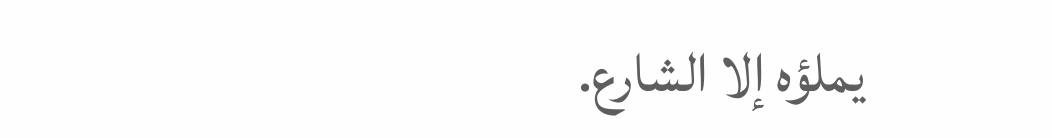يملؤه إلا الشارع.